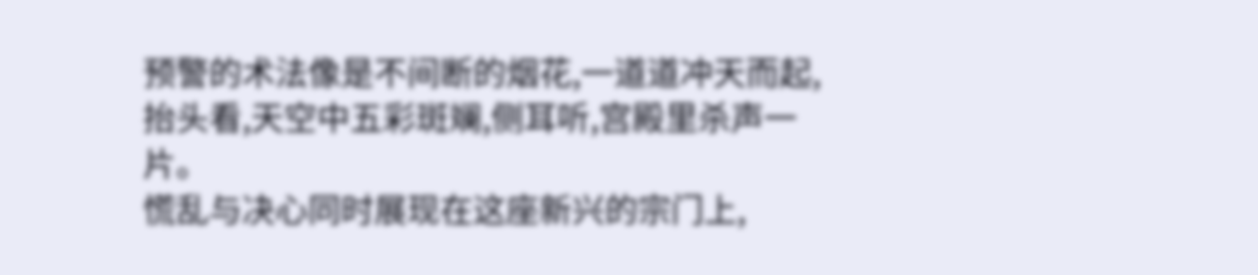预警的术法像是不间断的烟花,一道道冲天而起,抬头看,天空中五彩斑斓,侧耳听,宫殿里杀声一片。
慌乱与决心同时展现在这座新兴的宗门上,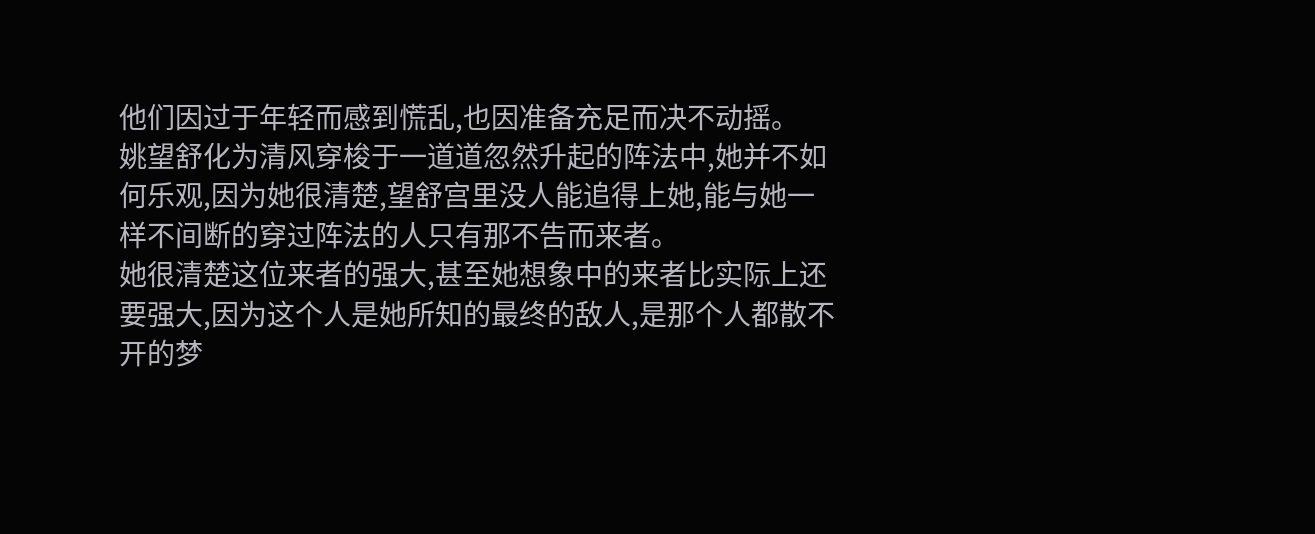他们因过于年轻而感到慌乱,也因准备充足而决不动摇。
姚望舒化为清风穿梭于一道道忽然升起的阵法中,她并不如何乐观,因为她很清楚,望舒宫里没人能追得上她,能与她一样不间断的穿过阵法的人只有那不告而来者。
她很清楚这位来者的强大,甚至她想象中的来者比实际上还要强大,因为这个人是她所知的最终的敌人,是那个人都散不开的梦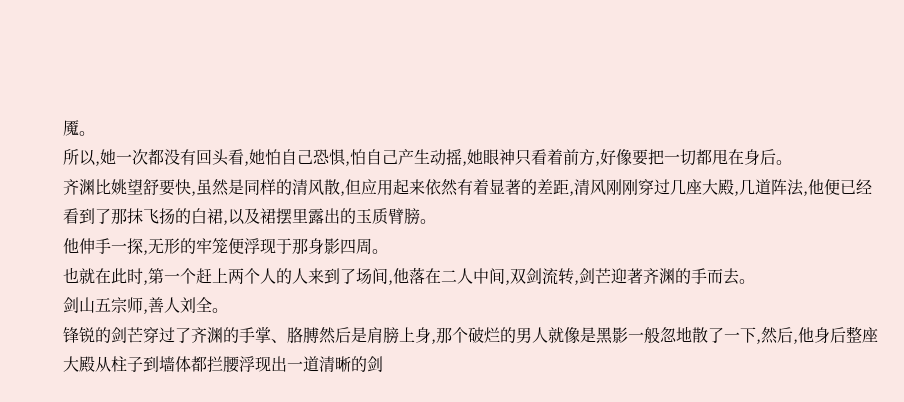魇。
所以,她一次都没有回头看,她怕自己恐惧,怕自己产生动摇,她眼神只看着前方,好像要把一切都甩在身后。
齐渊比姚望舒要快,虽然是同样的清风散,但应用起来依然有着显著的差距,清风刚刚穿过几座大殿,几道阵法,他便已经看到了那抹飞扬的白裙,以及裙摆里露出的玉质臂膀。
他伸手一探,无形的牢笼便浮现于那身影四周。
也就在此时,第一个赶上两个人的人来到了场间,他落在二人中间,双剑流转,剑芒迎著齐渊的手而去。
剑山五宗师,善人刘全。
锋锐的剑芒穿过了齐渊的手掌、胳膊然后是肩膀上身,那个破烂的男人就像是黑影一般忽地散了一下,然后,他身后整座大殿从柱子到墙体都拦腰浮现出一道清晰的剑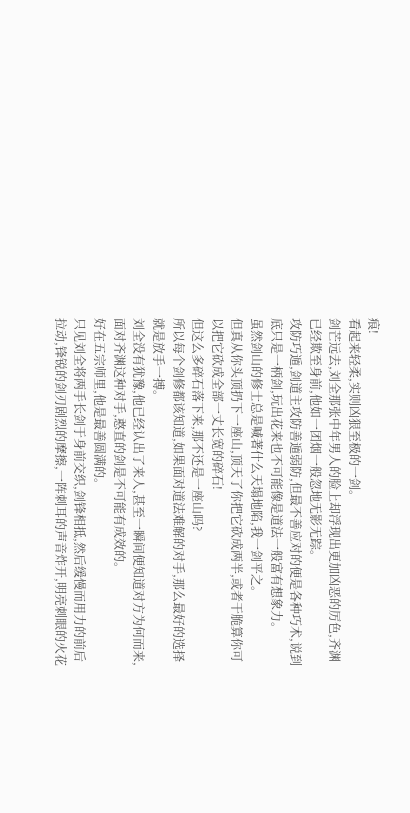痕!
看起来轻柔,实则凶狠至极的一剑。
剑芒远去,刘全那张中年男人的脸上却浮现出更加凶恶的厉色,齐渊已经欺至身前,他如一团烟一般忽地无影无踪。
攻防巧遁,剑道主攻防善遁弱防,但最不善应对的便是各种巧术,说到底只是一柄剑,玩出花来也不可能像是道法一般富有想象力。
虽然剑山的修士总是喊著什么天塌地陷,我一剑平之。
但真从你头顶扔下一座山,顶天了你把它砍成两半,或者干脆算你可以把它砍成全部一丈长宽的碎石!
但这么多碎石落下来,那不还是一座山吗?
所以每个剑修都该知道,如果面对道法难解的对手,那么最好的选择就是放手一搏。
刘全没有犹豫,他已经认出了来人,甚至一瞬间便知道对方为何而来,面对齐渊这种对手,憨直的剑是不可能有成效的。
好在五宗师里,他是最善圆满的。
只见刘全将两手长剑于身前交织,剑锋相抵,然后缓慢而用力的前后拉动,锋锐的剑刃剧烈的摩擦,一阵刺耳的声音炸开,明亮刺眼的火花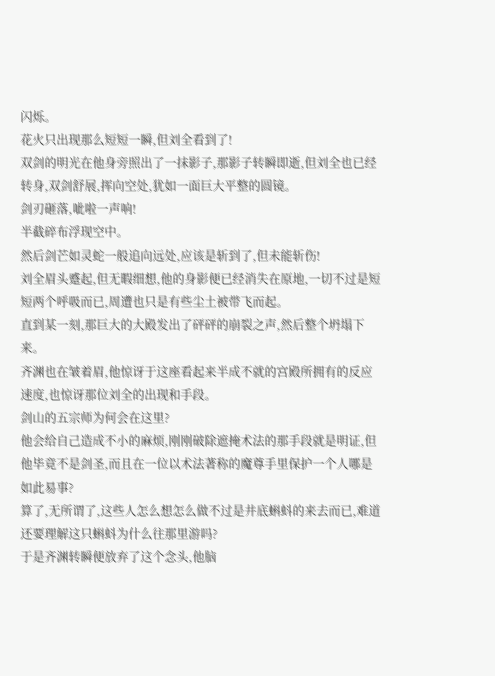闪烁。
花火只出现那么短短一瞬,但刘全看到了!
双剑的明光在他身旁照出了一抹影子,那影子转瞬即逝,但刘全也已经转身,双剑舒展,挥向空处,犹如一面巨大平整的圆镜。
剑刃砸落,呲啦一声响!
半截碎布浮现空中。
然后剑芒如灵蛇一般追向远处,应该是斩到了,但未能斩伤!
刘全眉头蹙起,但无暇细想,他的身影便已经消失在原地,一切不过是短短两个呼吸而已,周遭也只是有些尘土被带飞而起。
直到某一刻,那巨大的大殿发出了砰砰的崩裂之声,然后整个坍塌下来。
齐渊也在皱着眉,他惊讶于这座看起来半成不就的宫殿所拥有的反应速度,也惊讶那位刘全的出现和手段。
剑山的五宗师为何会在这里?
他会给自己造成不小的麻烦,刚刚破除遮掩术法的那手段就是明证,但他毕竟不是剑圣,而且在一位以术法著称的魔尊手里保护一个人哪是如此易事?
算了,无所谓了,这些人怎么想怎么做不过是井底蝌蚪的来去而已,难道还要理解这只蝌蚪为什么往那里游吗?
于是齐渊转瞬便放弃了这个念头,他脑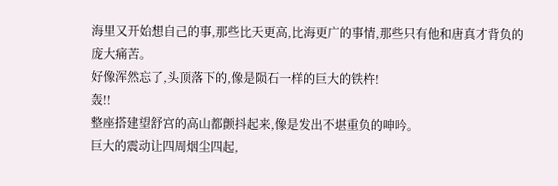海里又开始想自己的事,那些比天更高,比海更广的事情,那些只有他和唐真才背负的庞大痛苦。
好像浑然忘了,头顶落下的,像是陨石一样的巨大的铁杵!
轰!!
整座搭建望舒宫的高山都颤抖起来,像是发出不堪重负的呻吟。
巨大的震动让四周烟尘四起,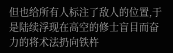但也给所有人标注了敌人的位置,于是陆续浮现在高空的修士盲目而奋力的将术法扔向铁杵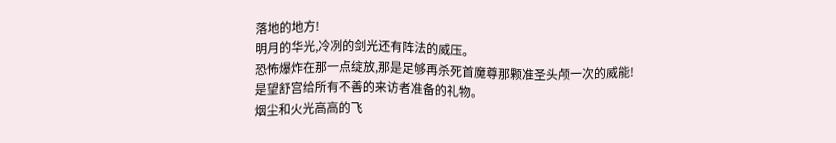落地的地方!
明月的华光,冷冽的剑光还有阵法的威压。
恐怖爆炸在那一点绽放,那是足够再杀死首魔尊那颗准圣头颅一次的威能!
是望舒宫给所有不善的来访者准备的礼物。
烟尘和火光高高的飞